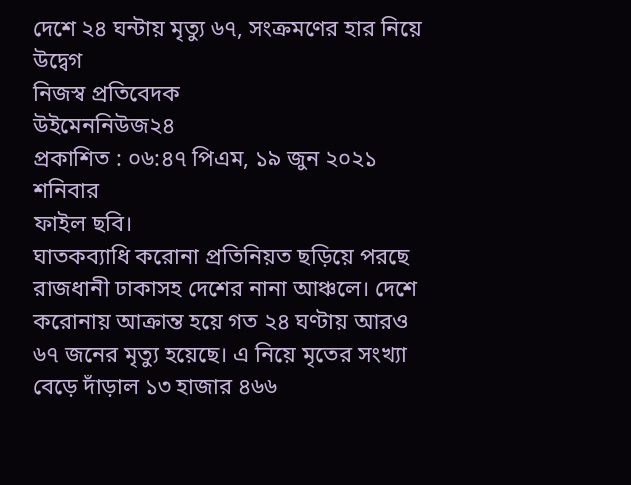দেশে ২৪ ঘন্টায় মৃত্যু ৬৭, সংক্রমণের হার নিয়ে উদ্বেগ
নিজস্ব প্রতিবেদক
উইমেননিউজ২৪
প্রকাশিত : ০৬:৪৭ পিএম, ১৯ জুন ২০২১ শনিবার
ফাইল ছবি।
ঘাতকব্যাধি করোনা প্রতিনিয়ত ছড়িয়ে পরছে রাজধানী ঢাকাসহ দেশের নানা আঞ্চলে। দেশে করোনায় আক্রান্ত হয়ে গত ২৪ ঘণ্টায় আরও ৬৭ জনের মৃত্যু হয়েছে। এ নিয়ে মৃতের সংখ্যা বেড়ে দাঁড়াল ১৩ হাজার ৪৬৬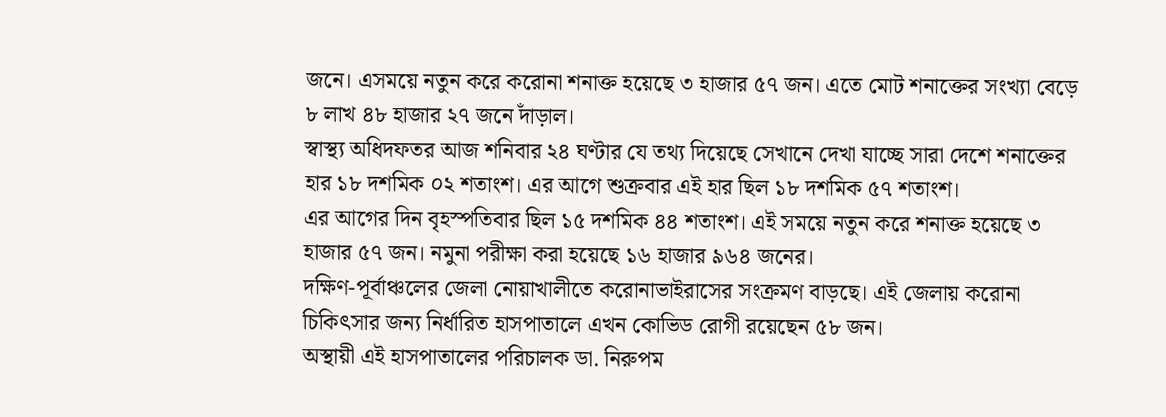জনে। এসময়ে নতুন করে করোনা শনাক্ত হয়েছে ৩ হাজার ৫৭ জন। এতে মোট শনাক্তের সংখ্যা বেড়ে ৮ লাখ ৪৮ হাজার ২৭ জনে দাঁড়াল।
স্বাস্থ্য অধিদফতর আজ শনিবার ২৪ ঘণ্টার যে তথ্য দিয়েছে সেখানে দেখা যাচ্ছে সারা দেশে শনাক্তের হার ১৮ দশমিক ০২ শতাংশ। এর আগে শুক্রবার এই হার ছিল ১৮ দশমিক ৫৭ শতাংশ।
এর আগের দিন বৃহস্পতিবার ছিল ১৫ দশমিক ৪৪ শতাংশ। এই সময়ে নতুন করে শনাক্ত হয়েছে ৩ হাজার ৫৭ জন। নমুনা পরীক্ষা করা হয়েছে ১৬ হাজার ৯৬৪ জনের।
দক্ষিণ-পূর্বাঞ্চলের জেলা নোয়াখালীতে করোনাভাইরাসের সংক্রমণ বাড়ছে। এই জেলায় করোনা চিকিৎসার জন্য নির্ধারিত হাসপাতালে এখন কোভিড রোগী রয়েছেন ৫৮ জন।
অস্থায়ী এই হাসপাতালের পরিচালক ডা. নিরুপম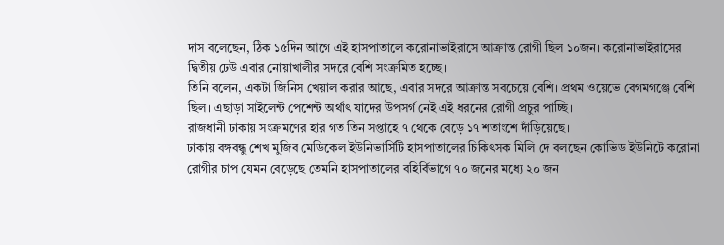দাস বলেছেন, ঠিক ১৫দিন আগে এই হাসপাতালে করোনাভাইরাসে আক্রান্ত রোগী ছিল ১০জন। করোনাভাইরাসের দ্বিতীয় ঢেউ এবার নোয়াখালীর সদরে বেশি সংক্রমিত হচ্ছে।
তিনি বলেন, একটা জিনিস খেয়াল করার আছে, এবার সদরে আক্রান্ত সবচেয়ে বেশি। প্রথম ওয়েভে বেগমগঞ্জে বেশি ছিল। এছাড়া সাইলেন্ট পেশেন্ট অর্থাৎ যাদের উপসর্গ নেই এই ধরনের রোগী প্রচুর পাচ্ছি।
রাজধানী ঢাকায় সংক্রমণের হার গত তিন সপ্তাহে ৭ থেকে বেড়ে ১৭ শতাংশে দাঁড়িয়েছে।
ঢাকায় বঙ্গবন্ধু শেখ মুজিব মেডিকেল ইউনিভার্সিটি হাসপাতালের চিকিৎসক মিলি দে বলছেন কোভিড ইউনিটে করোনা রোগীর চাপ যেমন বেড়েছে তেমনি হাসপাতালের বহির্বিভাগে ৭০ জনের মধ্যে ২০ জন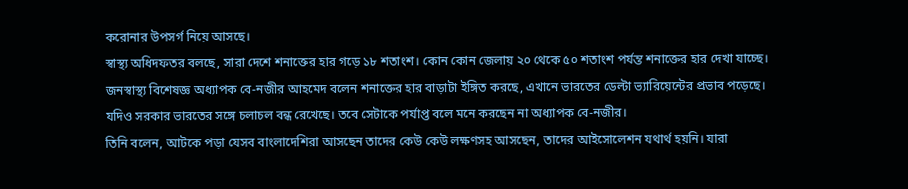করোনার উপসর্গ নিয়ে আসছে।
স্বাস্থ্য অধিদফতর বলছে, সারা দেশে শনাক্তের হার গড়ে ১৮ শতাংশ। কোন কোন জেলায় ২০ থেকে ৫০ শতাংশ পর্যন্ত শনাক্তের হার দেখা যাচ্ছে।
জনস্বাস্থ্য বিশেষজ্ঞ অধ্যাপক বে-নজীর আহমেদ বলেন শনাক্তের হার বাড়াটা ইঙ্গিত করছে, এখানে ভারতের ডেল্টা ভ্যারিয়েন্টের প্রভাব পড়েছে। যদিও সরকার ভারতের সঙ্গে চলাচল বন্ধ রেখেছে। তবে সেটাকে পর্যাপ্ত বলে মনে করছেন না অধ্যাপক বে-নজীর।
তিনি বলেন, আটকে পড়া যেসব বাংলাদেশিরা আসছেন তাদের কেউ কেউ লক্ষণসহ আসছেন, তাদের আইসোলেশন যথার্থ হয়নি। যারা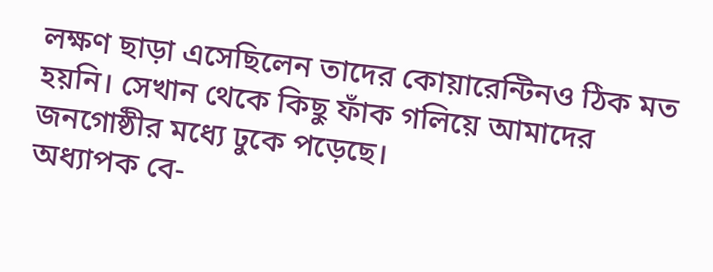লক্ষণ ছাড়া এসেছিলেন তাদের কোয়ারেন্টিনও ঠিক মত হয়নি। সেখান থেকে কিছু ফাঁক গলিয়ে আমাদের জনগোষ্ঠীর মধ্যে ঢুকে পড়েছে।
অধ্যাপক বে-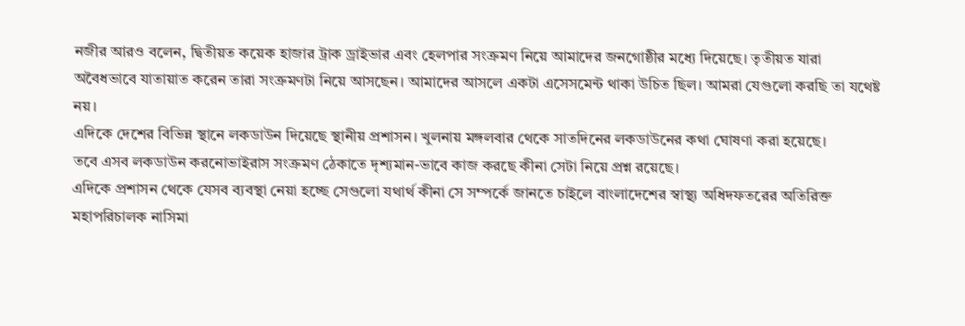নজীর আরও বলেন, দ্বিতীয়ত কয়েক হাজার ট্রাক ড্রাইভার এবং হেলপার সংক্রমণ নিয়ে আমাদের জনগোষ্ঠীর মধ্যে দিয়েছে। তৃতীয়ত যারা অবৈধভাবে যাতায়াত করেন তারা সংক্রমণটা নিয়ে আসছেন। আমাদের আসলে একটা এসেসমেন্ট থাকা উচিত ছিল। আমরা যেগুলো করছি তা যথেষ্ট নয়।
এদিকে দেশের বিভিন্ন স্থানে লকডাউন দিয়েছে স্থানীয় প্রশাসন। খুলনায় মঙ্গলবার থেকে সাতদিনের লকডাউনের কথা ঘোষণা করা হয়েছে।
তবে এসব লকডাউন করনোভাইরাস সংক্রমণ ঠেকাতে দৃশ্যমান-ভাবে কাজ করছে কীনা সেটা নিয়ে প্রশ্ন রয়েছে।
এদিকে প্রশাসন থেকে যেসব ব্যবস্থা নেয়া হচ্ছে সেগুলো যথার্থ কীনা সে সম্পর্কে জানতে চাইলে বাংলাদেশের স্বাস্থ্য অধিদফতরের অতিরিক্ত মহাপরিচালক নাসিমা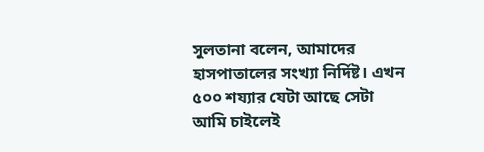সুলতানা বলেন, আমাদের হাসপাতালের সংখ্যা নির্দিষ্ট। এখন ৫০০ শয্যার যেটা আছে সেটা আমি চাইলেই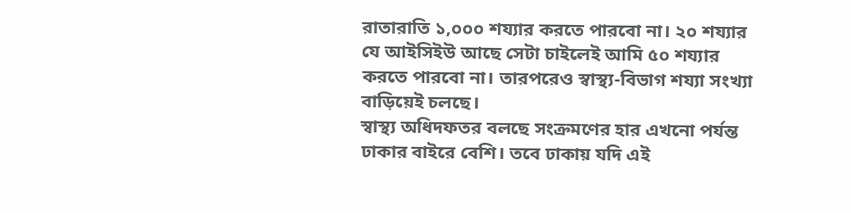রাতারাতি ১,০০০ শয্যার করতে পারবো না। ২০ শয্যার যে আইসিইউ আছে সেটা চাইলেই আমি ৫০ শয্যার করতে পারবো না। তারপরেও স্বাস্থ্য-বিভাগ শয্যা সংখ্যা বাড়িয়েই চলছে।
স্বাস্থ্য অধিদফতর বলছে সংক্রমণের হার এখনো পর্যন্ত ঢাকার বাইরে বেশি। তবে ঢাকায় যদি এই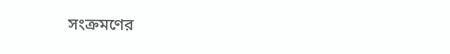সংক্রমণের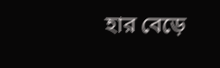হার বেড়ে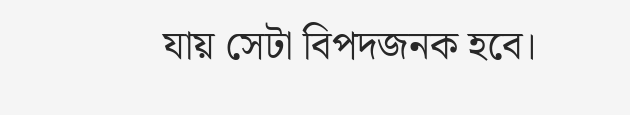যায় সেটা বিপদজনক হবে।